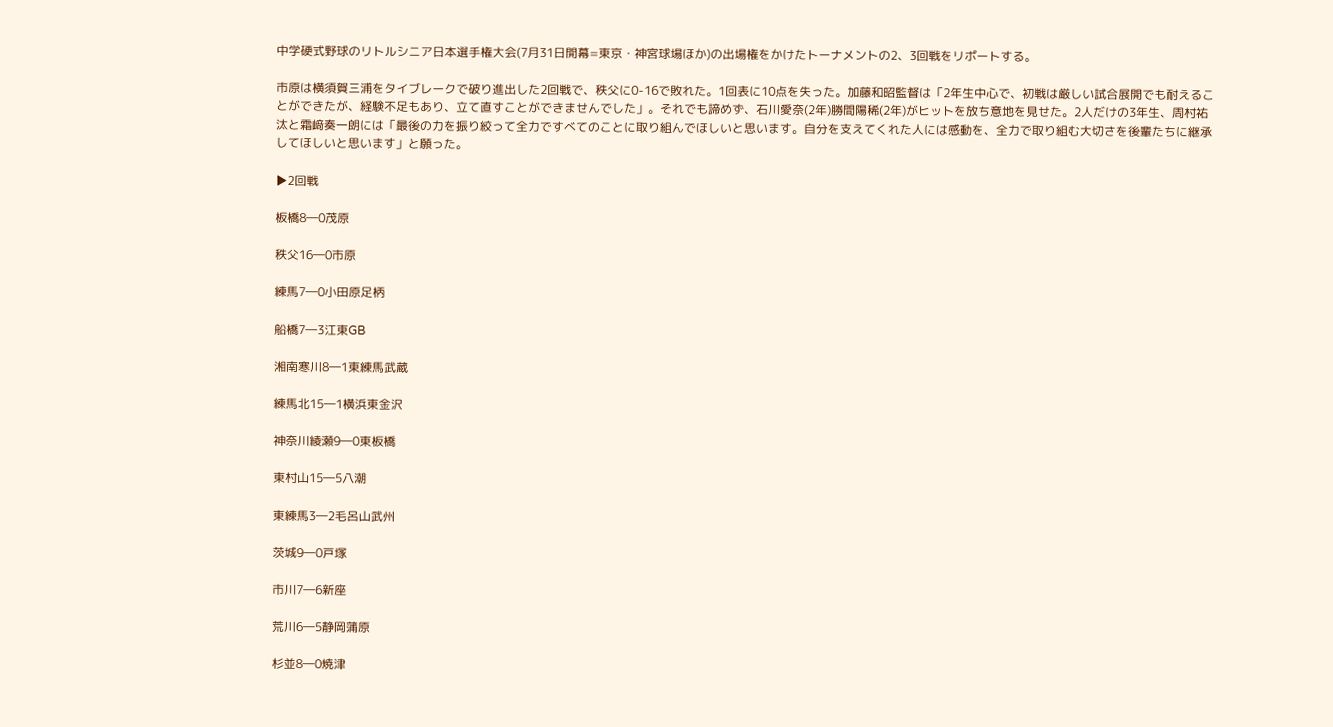中学硬式野球のリトルシニア日本選手権大会(7月31日開幕=東京・神宮球場ほか)の出場権をかけたトーナメントの2、3回戦をリポートする。

市原は横須賀三浦をタイブレークで破り進出した2回戦で、秩父に0-16で敗れた。1回表に10点を失った。加藤和昭監督は「2年生中心で、初戦は厳しい試合展開でも耐えることができたが、経験不足もあり、立て直すことができませんでした」。それでも諦めず、石川愛奈(2年)勝間陽稀(2年)がヒットを放ち意地を見せた。2人だけの3年生、周村祐汰と霜﨑奏一朗には「最後の力を振り絞って全力ですべてのことに取り組んでほしいと思います。自分を支えてくれた人には感動を、全力で取り組む大切さを後輩たちに継承してほしいと思います」と願った。

▶2回戦

板橋8―0茂原

秩父16―0市原

練馬7―0小田原足柄

船橋7―3江東GB

湘南寒川8―1東練馬武蔵

練馬北15―1横浜東金沢

神奈川綾瀬9―0東板橋

東村山15―5八潮

東練馬3―2毛呂山武州

茨城9―0戸塚

市川7―6新座

荒川6―5静岡蒲原

杉並8―0焼津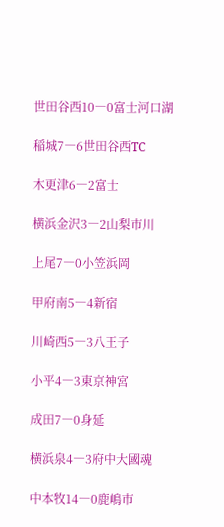世田谷西10―0富士河口湖

稲城7―6世田谷西TC

木更津6―2富士

横浜金沢3―2山梨市川

上尾7―0小笠浜岡

甲府南5―4新宿

川崎西5―3八王子

小平4―3東京神宮

成田7―0身延

横浜泉4―3府中大國魂

中本牧14―0鹿嶋市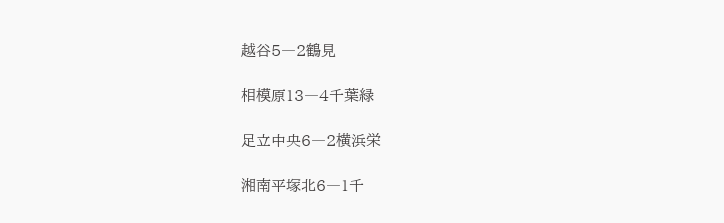越谷5―2鶴見

相模原13―4千葉緑

足立中央6―2横浜栄

湘南平塚北6―1千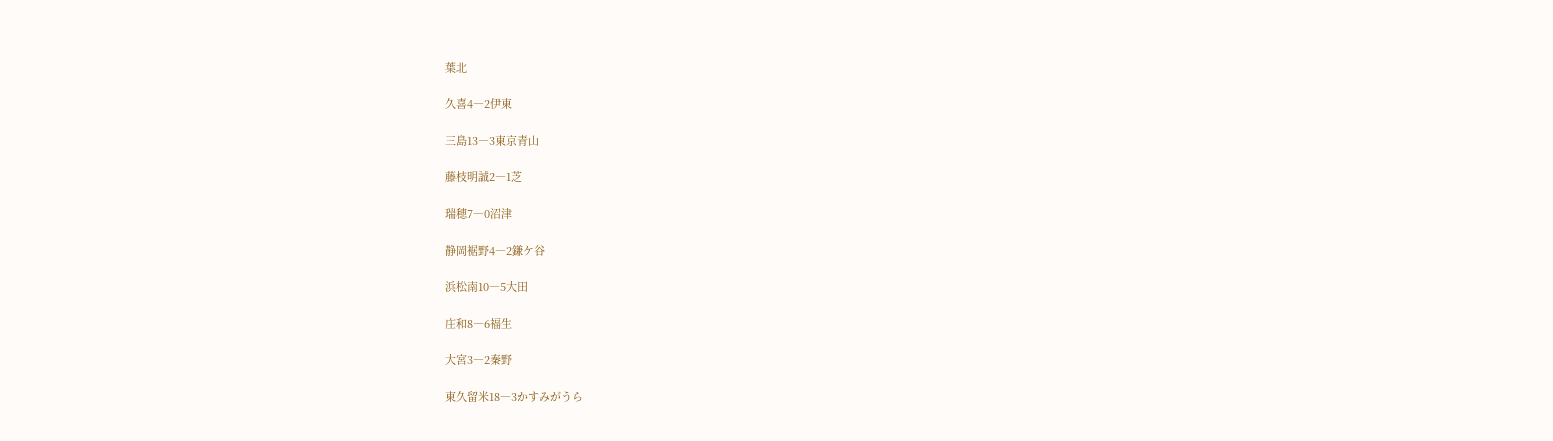葉北

久喜4―2伊東

三島13―3東京青山

藤枝明誠2―1芝

瑞穂7―0沼津

静岡裾野4―2鎌ケ谷

浜松南10―5大田

庄和8―6福生

大宮3―2秦野

東久留米18―3かすみがうら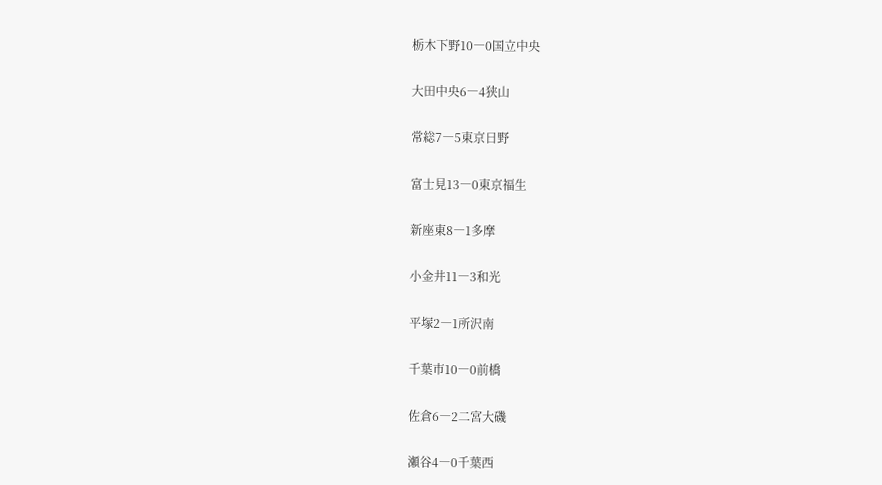栃木下野10―0国立中央

大田中央6―4狭山

常総7―5東京日野

富士見13―0東京福生

新座東8―1多摩

小金井11―3和光

平塚2―1所沢南

千葉市10―0前橋

佐倉6―2二宮大磯

瀬谷4―0千葉西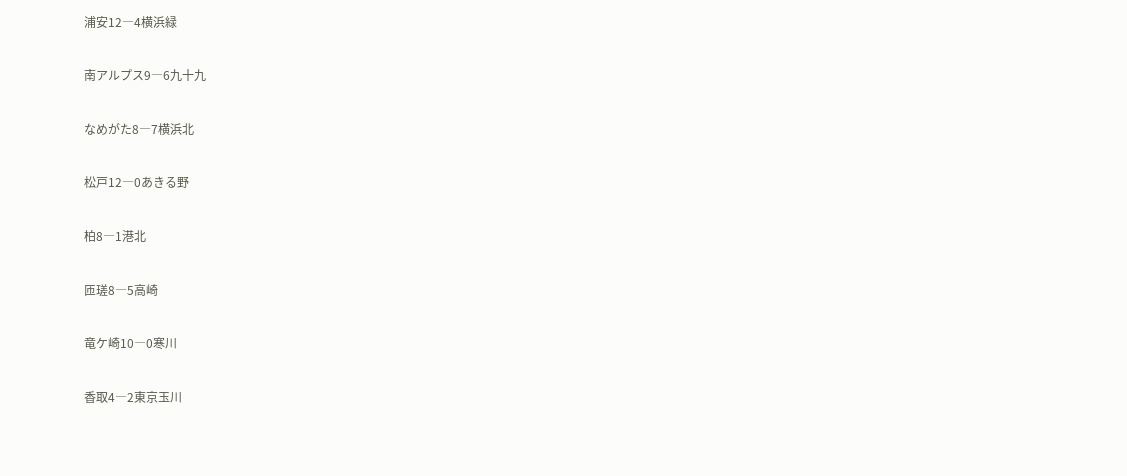浦安12―4横浜緑

南アルプス9―6九十九

なめがた8―7横浜北

松戸12―0あきる野

柏8―1港北

匝瑳8―5高崎

竜ケ崎10―0寒川

香取4―2東京玉川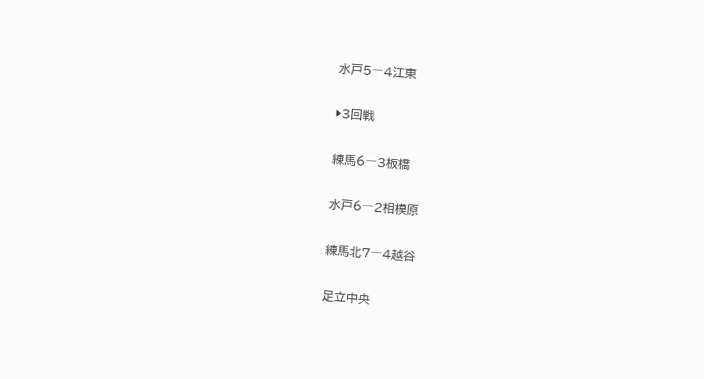水戸5―4江東

▶3回戦

練馬6―3板橋

水戸6―2相模原

練馬北7―4越谷

足立中央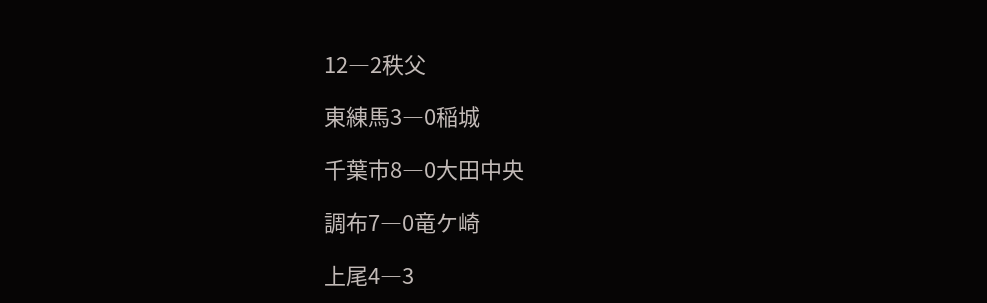12―2秩父

東練馬3―0稲城

千葉市8―0大田中央

調布7―0竜ケ崎

上尾4―3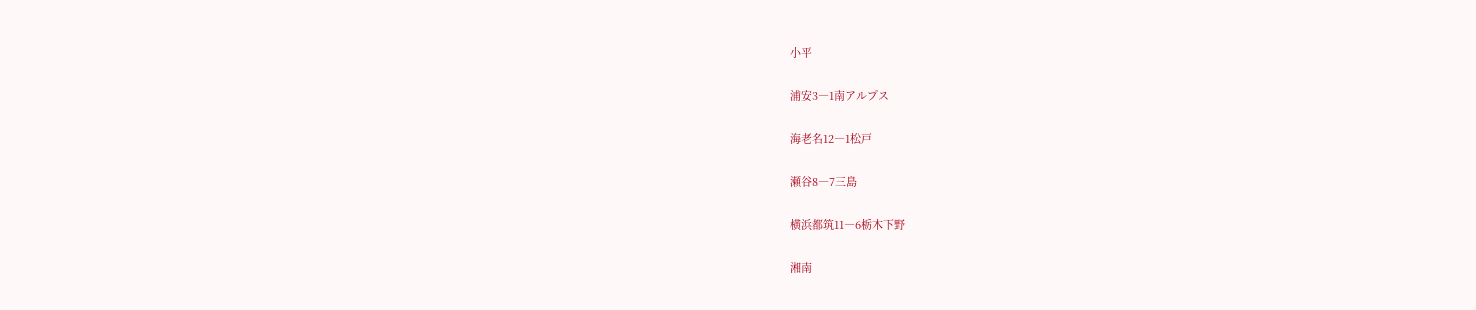小平

浦安3―1南アルプス

海老名12―1松戸

瀬谷8―7三島

横浜都筑11―6栃木下野

湘南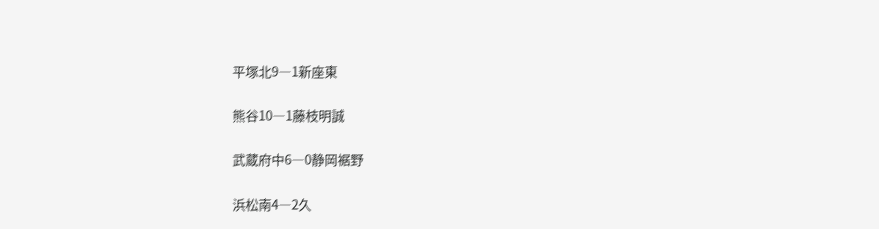平塚北9―1新座東

熊谷10―1藤枝明誠

武蔵府中6―0静岡裾野

浜松南4―2久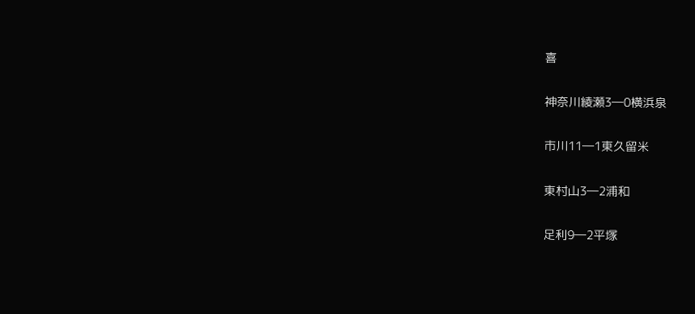喜

神奈川綾瀬3―0横浜泉

市川11―1東久留米

東村山3―2浦和

足利9―2平塚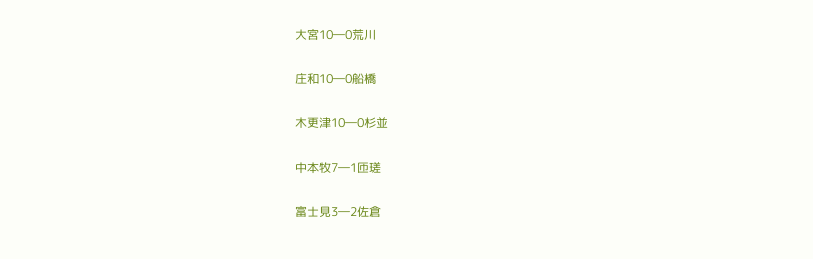大宮10―0荒川

庄和10―0船橋

木更津10―0杉並

中本牧7―1匝瑳

富士見3―2佐倉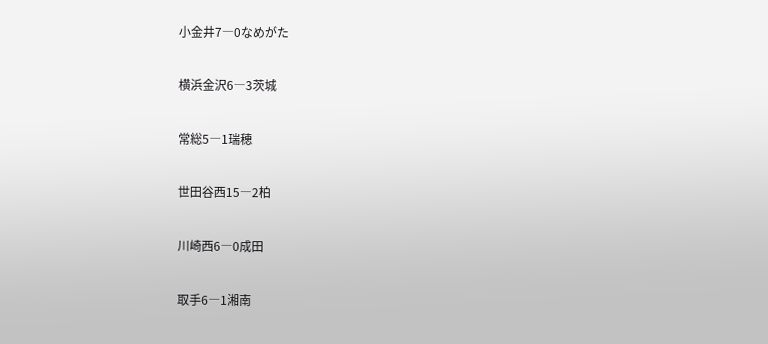小金井7―0なめがた

横浜金沢6―3茨城

常総5―1瑞穂

世田谷西15―2柏

川崎西6―0成田

取手6―1湘南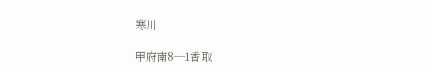寒川

甲府南8―1香取